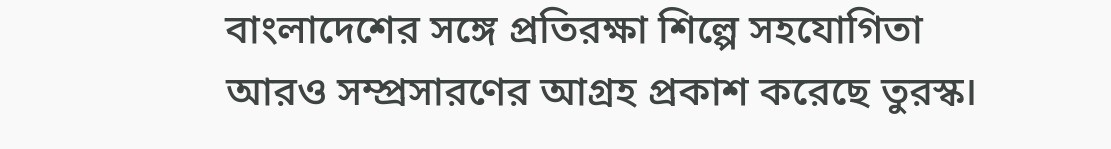বাংলাদেশের সঙ্গে প্রতিরক্ষা শিল্পে সহযোগিতা আরও সম্প্রসারণের আগ্রহ প্রকাশ করেছে তুরস্ক।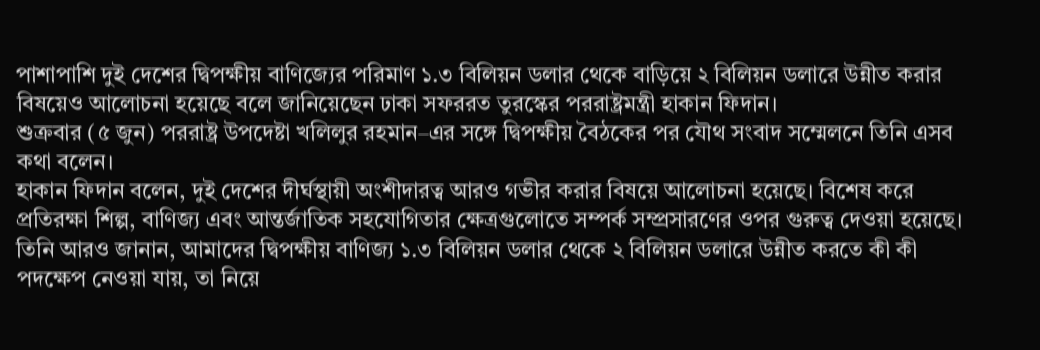পাশাপাশি দুই দেশের দ্বিপক্ষীয় বাণিজ্যের পরিমাণ ১.৩ বিলিয়ন ডলার থেকে বাড়িয়ে ২ বিলিয়ন ডলারে উন্নীত করার বিষয়েও আলোচনা হয়েছে বলে জানিয়েছেন ঢাকা সফররত তুরস্কের পররাষ্ট্রমন্ত্রী হাকান ফিদান।
শুক্রবার (৫ জুন) পররাষ্ট্র উপদেষ্টা খলিলুর রহমান–এর সঙ্গে দ্বিপক্ষীয় বৈঠকের পর যৌথ সংবাদ সম্মেলনে তিনি এসব কথা বলেন।
হাকান ফিদান বলেন, দুই দেশের দীর্ঘস্থায়ী অংশীদারত্ব আরও গভীর করার বিষয়ে আলোচনা হয়েছে। বিশেষ করে প্রতিরক্ষা শিল্প, বাণিজ্য এবং আন্তর্জাতিক সহযোগিতার ক্ষেত্রগুলোতে সম্পর্ক সম্প্রসারণের ওপর গুরুত্ব দেওয়া হয়েছে।
তিনি আরও জানান, আমাদের দ্বিপক্ষীয় বাণিজ্য ১.৩ বিলিয়ন ডলার থেকে ২ বিলিয়ন ডলারে উন্নীত করতে কী কী পদক্ষেপ নেওয়া যায়, তা নিয়ে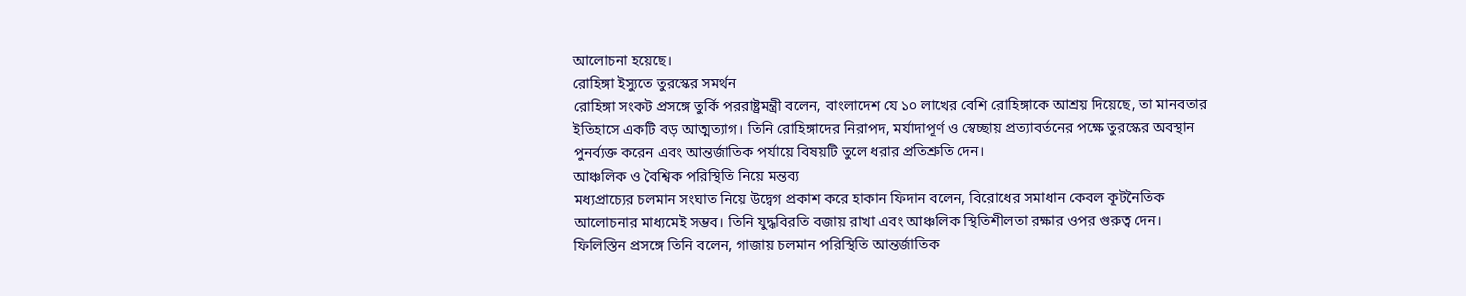আলোচনা হয়েছে।
রোহিঙ্গা ইস্যুতে তুরস্কের সমর্থন
রোহিঙ্গা সংকট প্রসঙ্গে তুর্কি পররাষ্ট্রমন্ত্রী বলেন, বাংলাদেশ যে ১০ লাখের বেশি রোহিঙ্গাকে আশ্রয় দিয়েছে, তা মানবতার ইতিহাসে একটি বড় আত্মত্যাগ। তিনি রোহিঙ্গাদের নিরাপদ, মর্যাদাপূর্ণ ও স্বেচ্ছায় প্রত্যাবর্তনের পক্ষে তুরস্কের অবস্থান পুনর্ব্যক্ত করেন এবং আন্তর্জাতিক পর্যায়ে বিষয়টি তুলে ধরার প্রতিশ্রুতি দেন।
আঞ্চলিক ও বৈশ্বিক পরিস্থিতি নিয়ে মন্তব্য
মধ্যপ্রাচ্যের চলমান সংঘাত নিয়ে উদ্বেগ প্রকাশ করে হাকান ফিদান বলেন, বিরোধের সমাধান কেবল কূটনৈতিক আলোচনার মাধ্যমেই সম্ভব। তিনি যুদ্ধবিরতি বজায় রাখা এবং আঞ্চলিক স্থিতিশীলতা রক্ষার ওপর গুরুত্ব দেন।
ফিলিস্তিন প্রসঙ্গে তিনি বলেন, গাজায় চলমান পরিস্থিতি আন্তর্জাতিক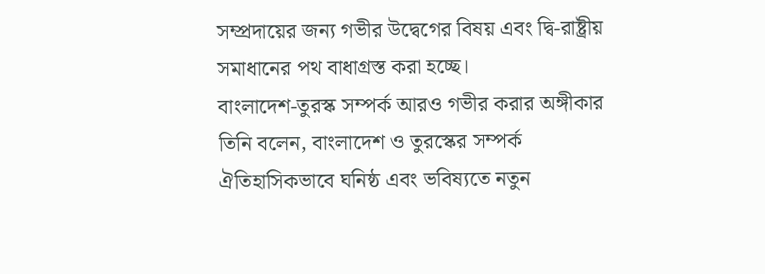সম্প্রদায়ের জন্য গভীর উদ্বেগের বিষয় এবং দ্বি-রাষ্ট্রীয় সমাধানের পথ বাধাগ্রস্ত করা হচ্ছে।
বাংলাদেশ-তুরস্ক সম্পর্ক আরও গভীর করার অঙ্গীকার
তিনি বলেন, বাংলাদেশ ও তুরস্কের সম্পর্ক ঐতিহাসিকভাবে ঘনিষ্ঠ এবং ভবিষ্যতে নতুন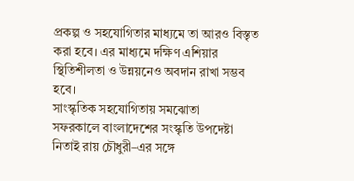প্রকল্প ও সহযোগিতার মাধ্যমে তা আরও বিস্তৃত করা হবে। এর মাধ্যমে দক্ষিণ এশিয়ার স্থিতিশীলতা ও উন্নয়নেও অবদান রাখা সম্ভব হবে।
সাংস্কৃতিক সহযোগিতায় সমঝোতা
সফরকালে বাংলাদেশের সংস্কৃতি উপদেষ্টা নিতাই রায় চৌধুরী–এর সঙ্গে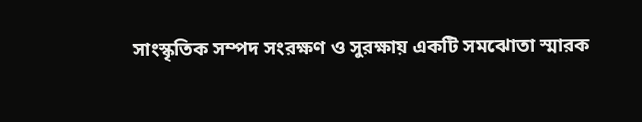সাংস্কৃতিক সম্পদ সংরক্ষণ ও সুরক্ষায় একটি সমঝোতা স্মারক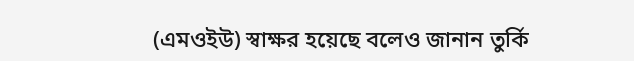(এমওইউ) স্বাক্ষর হয়েছে বলেও জানান তুর্কি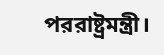পররাষ্ট্রমন্ত্রী।